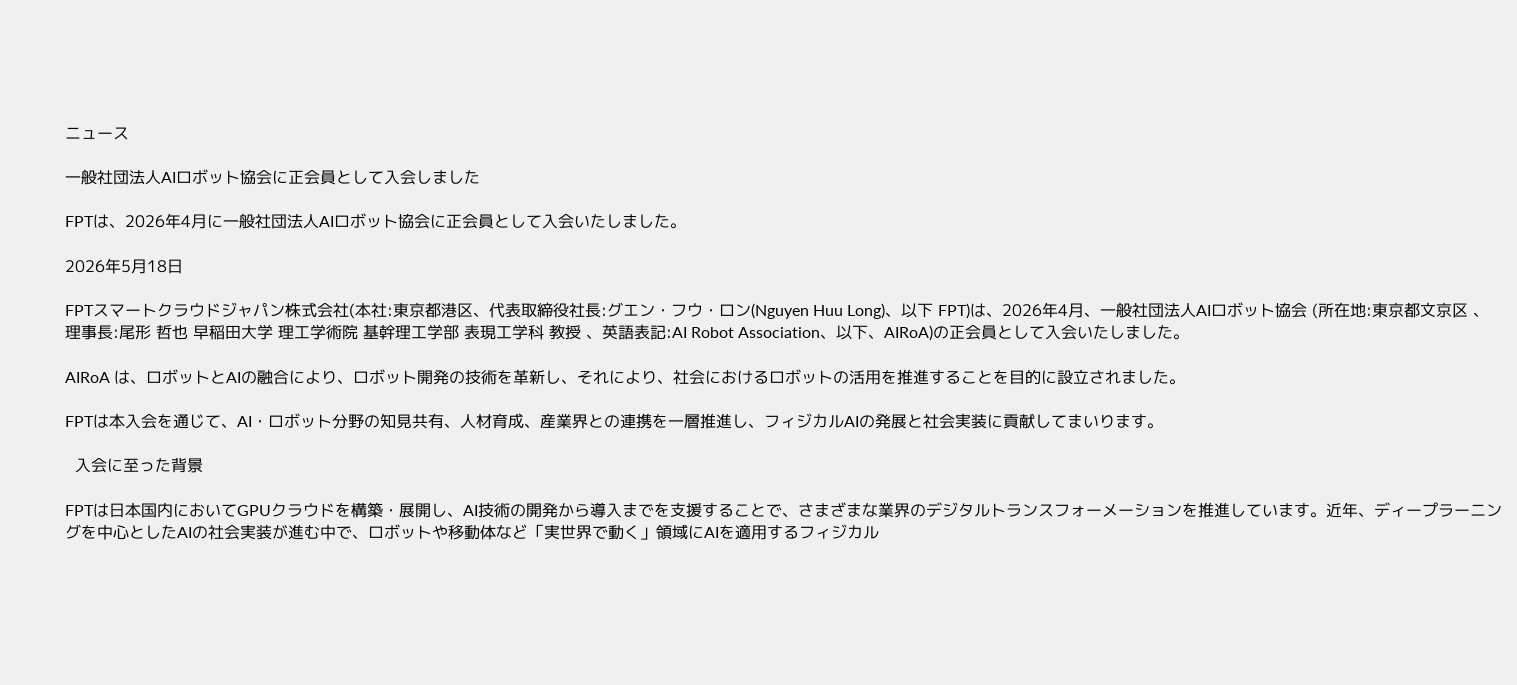ニュース

一般社団法人AIロボット協会に正会員として入会しました

FPTは、2026年4月に一般社団法人AIロボット協会に正会員として入会いたしました。

2026年5月18日

FPTスマートクラウドジャパン株式会社(本社:東京都港区、代表取締役社長:グエン・フウ・ロン(Nguyen Huu Long)、以下 FPT)は、2026年4月、一般社団法人AIロボット協会 (所在地:東京都文京区 、理事長:尾形 哲也 早稲田大学 理工学術院 基幹理工学部 表現工学科 教授 、英語表記:AI Robot Association、以下、AIRoA)の正会員として入会いたしました。

AIRoA は、ロボットとAIの融合により、ロボット開発の技術を革新し、それにより、社会におけるロボットの活用を推進することを目的に設立されました。

FPTは本入会を通じて、AI・ロボット分野の知見共有、人材育成、産業界との連携を一層推進し、フィジカルAIの発展と社会実装に貢献してまいります。

  入会に至った背景

FPTは日本国内においてGPUクラウドを構築・展開し、AI技術の開発から導入までを支援することで、さまざまな業界のデジタルトランスフォーメーションを推進しています。近年、ディープラーニングを中心としたAIの社会実装が進む中で、ロボットや移動体など「実世界で動く」領域にAIを適用するフィジカル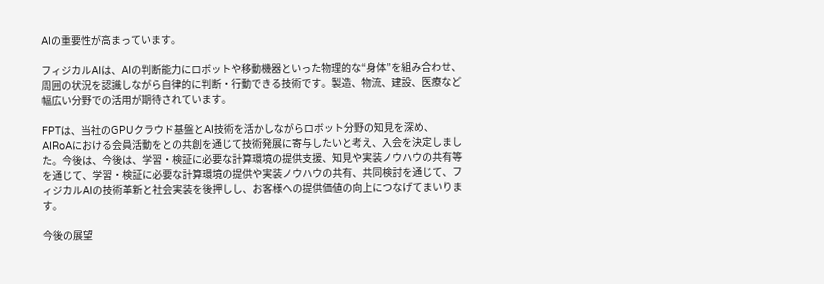AIの重要性が高まっています。

フィジカルAIは、AIの判断能力にロボットや移動機器といった物理的な“身体”を組み合わせ、周囲の状況を認識しながら自律的に判断・行動できる技術です。製造、物流、建設、医療など幅広い分野での活用が期待されています。

FPTは、当社のGPUクラウド基盤とAI技術を活かしながらロボット分野の知見を深め、AIRoAにおける会員活動をとの共創を通じて技術発展に寄与したいと考え、入会を決定しました。今後は、今後は、学習・検証に必要な計算環境の提供支援、知見や実装ノウハウの共有等を通じて、学習・検証に必要な計算環境の提供や実装ノウハウの共有、共同検討を通じて、フィジカルAIの技術革新と社会実装を後押しし、お客様への提供価値の向上につなげてまいります。

今後の展望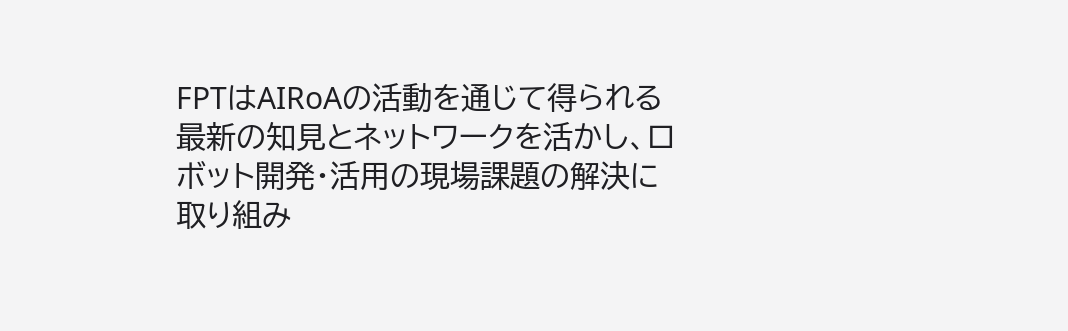FPTはAIRoAの活動を通じて得られる最新の知見とネットワークを活かし、ロボット開発・活用の現場課題の解決に取り組み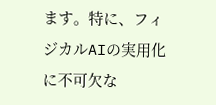ます。特に、フィジカルAIの実用化に不可欠な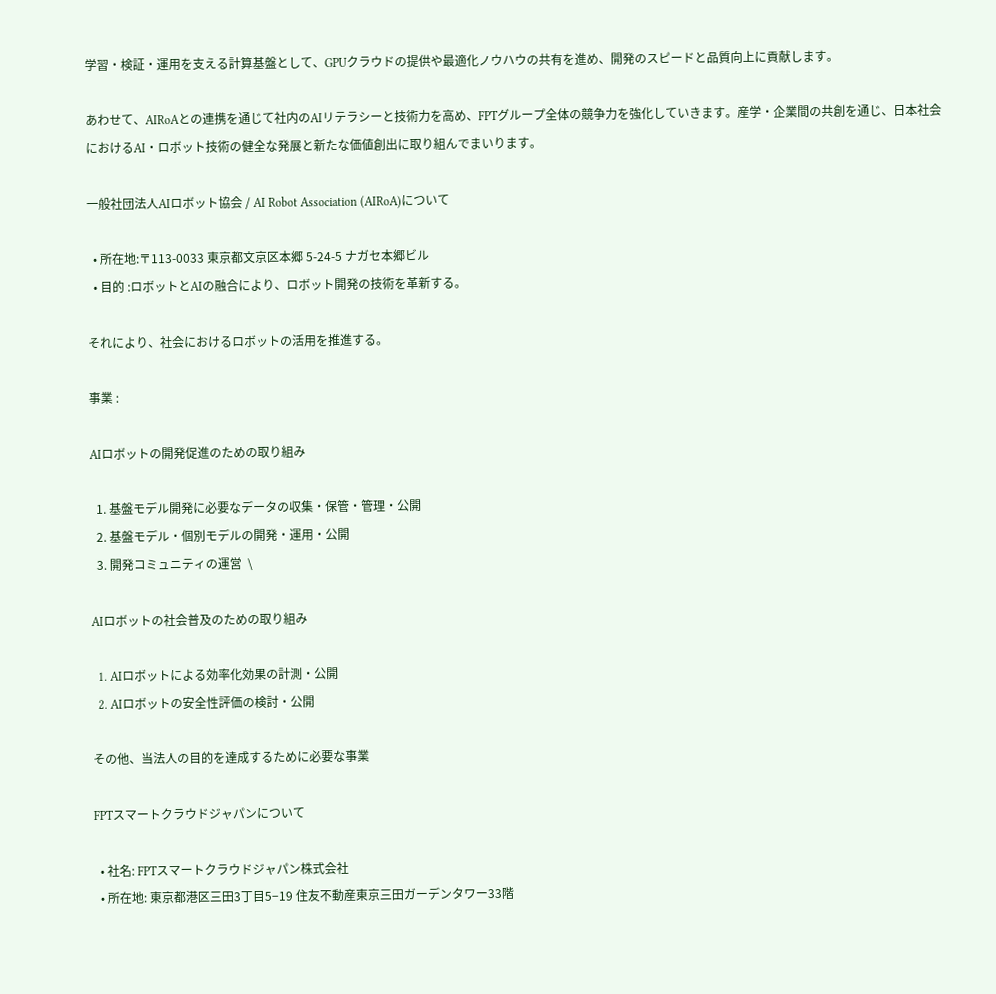学習・検証・運用を支える計算基盤として、GPUクラウドの提供や最適化ノウハウの共有を進め、開発のスピードと品質向上に貢献します。

あわせて、AIRoAとの連携を通じて社内のAIリテラシーと技術力を高め、FPTグループ全体の競争力を強化していきます。産学・企業間の共創を通じ、日本社会におけるAI・ロボット技術の健全な発展と新たな価値創出に取り組んでまいります。

一般社団法人AIロボット協会 / AI Robot Association (AIRoA)について

  • 所在地:〒113-0033 東京都文京区本郷 5-24-5 ナガセ本郷ビル
  • 目的 :ロボットとAIの融合により、ロボット開発の技術を革新する。

それにより、社会におけるロボットの活用を推進する。

事業 :

AIロボットの開発促進のための取り組み

  1. 基盤モデル開発に必要なデータの収集・保管・管理・公開
  2. 基盤モデル・個別モデルの開発・運用・公開
  3. 開発コミュニティの運営  \

AIロボットの社会普及のための取り組み

  1. AIロボットによる効率化効果の計測・公開
  2. AIロボットの安全性評価の検討・公開

その他、当法人の目的を達成するために必要な事業

FPTスマートクラウドジャパンについて

  • 社名: FPTスマートクラウドジャパン株式会社
  • 所在地: 東京都港区三田3丁目5−19 住友不動産東京三田ガーデンタワー33階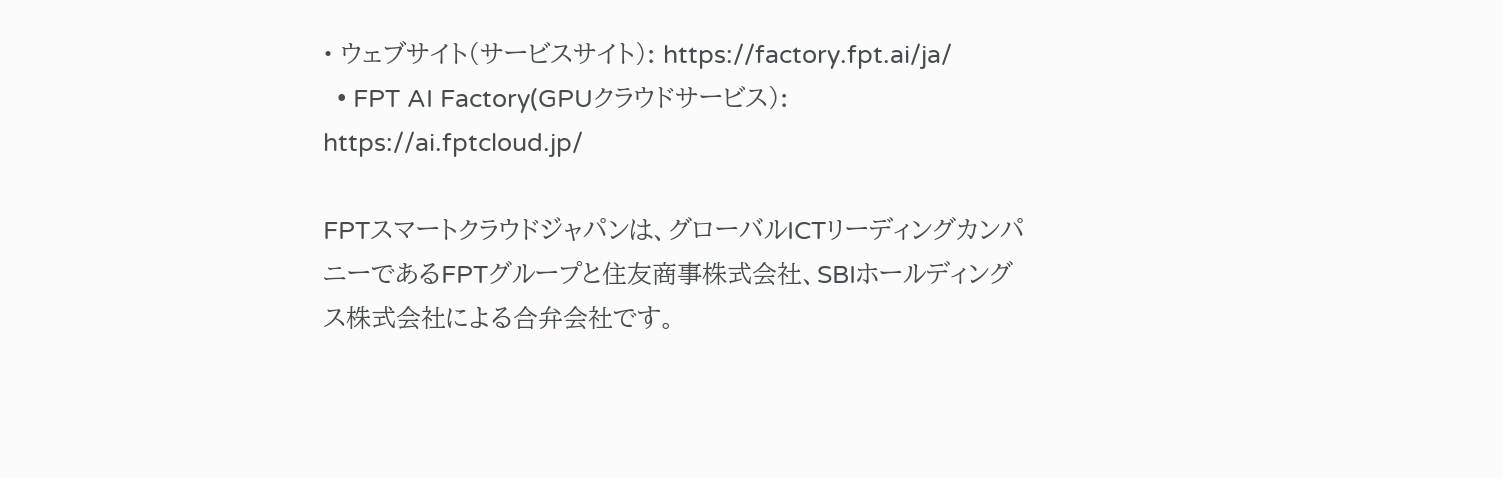• ウェブサイト(サービスサイト): https://factory.fpt.ai/ja/
  • FPT AI Factory(GPUクラウドサービス): https://ai.fptcloud.jp/

FPTスマートクラウドジャパンは、グローバルICTリーディングカンパニーであるFPTグループと住友商事株式会社、SBIホールディングス株式会社による合弁会社です。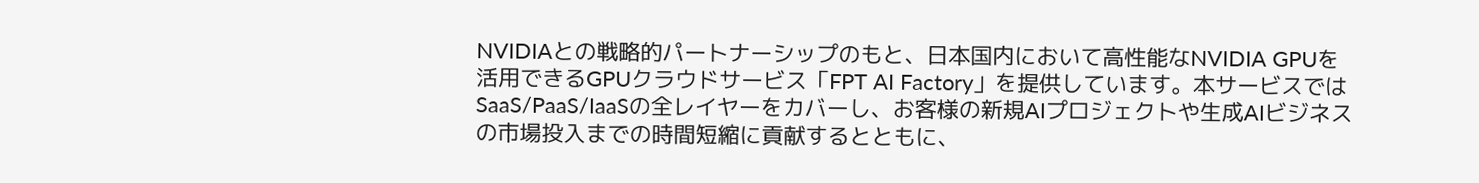NVIDIAとの戦略的パートナーシップのもと、日本国内において高性能なNVIDIA GPUを活用できるGPUクラウドサービス「FPT AI Factory」を提供しています。本サービスではSaaS/PaaS/IaaSの全レイヤーをカバーし、お客様の新規AIプロジェクトや生成AIビジネスの市場投入までの時間短縮に貢献するとともに、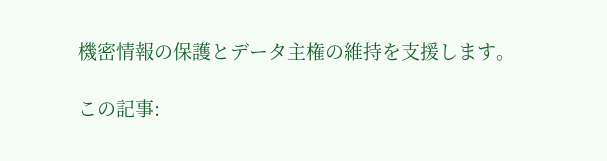機密情報の保護とデータ主権の維持を支援します。

この記事: